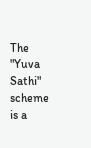The "Yuva Sathi" scheme is a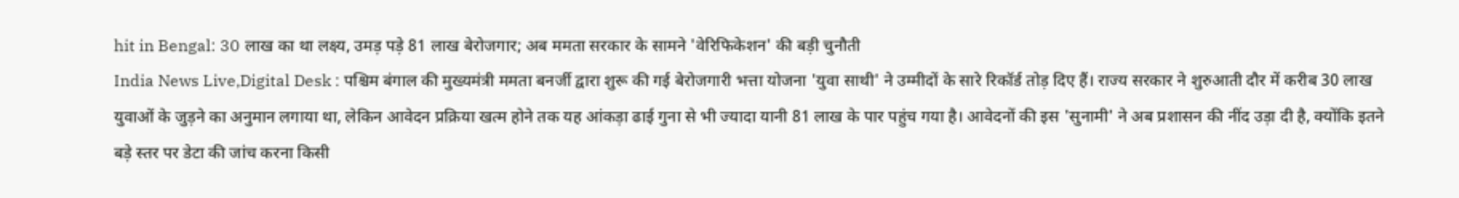hit in Bengal: 30 लाख का था लक्ष्य, उमड़ पड़े 81 लाख बेरोजगार; अब ममता सरकार के सामने 'वेरिफिकेशन' की बड़ी चुनौती
India News Live,Digital Desk : पश्चिम बंगाल की मुख्यमंत्री ममता बनर्जी द्वारा शुरू की गई बेरोजगारी भत्ता योजना 'युवा साथी' ने उम्मीदों के सारे रिकॉर्ड तोड़ दिए हैं। राज्य सरकार ने शुरुआती दौर में करीब 30 लाख युवाओं के जुड़ने का अनुमान लगाया था, लेकिन आवेदन प्रक्रिया खत्म होने तक यह आंकड़ा ढाई गुना से भी ज्यादा यानी 81 लाख के पार पहुंच गया है। आवेदनों की इस 'सुनामी' ने अब प्रशासन की नींद उड़ा दी है, क्योंकि इतने बड़े स्तर पर डेटा की जांच करना किसी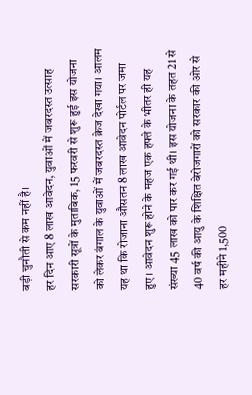बड़ी चुनौती से कम नहीं है।
हर दिन आए 8 लाख आवेदन, युवाओं में जबरदस्त उत्साह
सरकारी सूत्रों के मुताबिक, 15 फरवरी से शुरू हुई इस योजना को लेकर बंगाल के युवाओं में जबरदस्त क्रेज देखा गया। आलम यह था कि रोजाना औसतन 8 लाख आवेदन पोर्टल पर जमा हुए। आवेदन शुरू होने के महज एक हफ्ते के भीतर ही यह संख्या 45 लाख को पार कर गई थी। इस योजना के तहत 21 से 40 वर्ष की आयु के शिक्षित बेरोजगारों को सरकार की ओर से हर महीने 1,500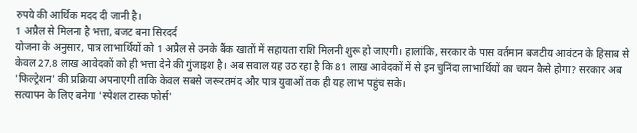रुपये की आर्थिक मदद दी जानी है।
1 अप्रैल से मिलना है भत्ता, बजट बना सिरदर्द
योजना के अनुसार, पात्र लाभार्थियों को 1 अप्रैल से उनके बैंक खातों में सहायता राशि मिलनी शुरू हो जाएगी। हालांकि, सरकार के पास वर्तमान बजटीय आवंटन के हिसाब से केवल 27.8 लाख आवेदकों को ही भत्ता देने की गुंजाइश है। अब सवाल यह उठ रहा है कि 81 लाख आवेदकों में से इन चुनिंदा लाभार्थियों का चयन कैसे होगा? सरकार अब 'फिल्ट्रेशन' की प्रक्रिया अपनाएगी ताकि केवल सबसे जरूरतमंद और पात्र युवाओं तक ही यह लाभ पहुंच सके।
सत्यापन के लिए बनेगा 'स्पेशल टास्क फोर्स'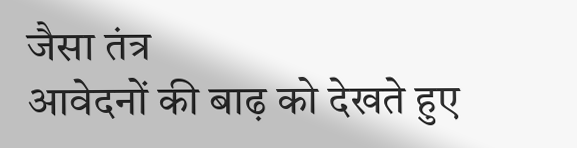जैसा तंत्र
आवेदनों की बाढ़ को देखते हुए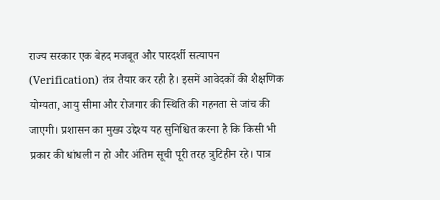राज्य सरकार एक बेहद मजबूत और पारदर्शी सत्यापन (Verification) तंत्र तैयार कर रही है। इसमें आवेदकों की शैक्षणिक योग्यता, आयु सीमा और रोजगार की स्थिति की गहनता से जांच की जाएगी। प्रशासन का मुख्य उद्देश्य यह सुनिश्चित करना है कि किसी भी प्रकार की धांधली न हो और अंतिम सूची पूरी तरह त्रुटिहीन रहे। पात्र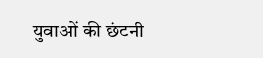युवाओं की छंटनी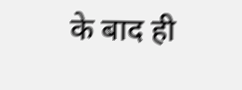के बाद ही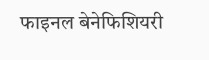फाइनल बेनेफिशियरी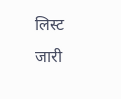लिस्ट जारी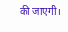की जाएगी।